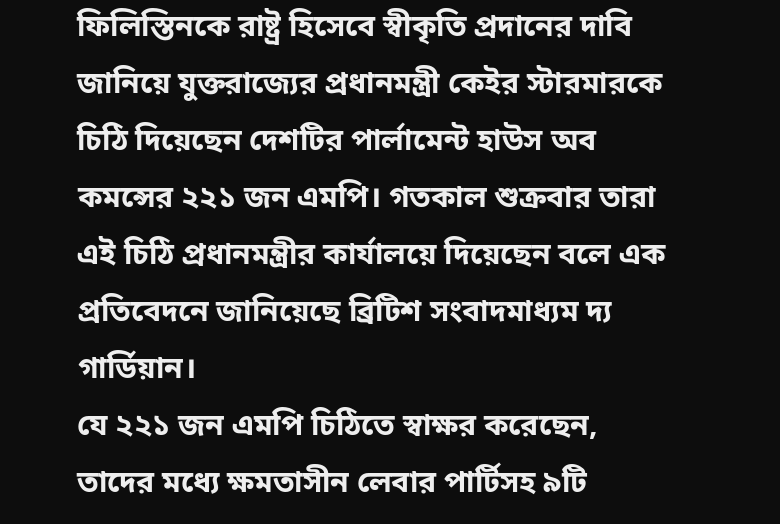ফিলিস্তিনকে রাষ্ট্র হিসেবে স্বীকৃতি প্রদানের দাবি জানিয়ে যুক্তরাজ্যের প্রধানমন্ত্রী কেইর স্টারমারকে চিঠি দিয়েছেন দেশটির পার্লামেন্ট হাউস অব কমন্সের ২২১ জন এমপি। গতকাল শুক্রবার তারা এই চিঠি প্রধানমন্ত্রীর কার্যালয়ে দিয়েছেন বলে এক প্রতিবেদনে জানিয়েছে ব্রিটিশ সংবাদমাধ্যম দ্য গার্ডিয়ান।
যে ২২১ জন এমপি চিঠিতে স্বাক্ষর করেছেন, তাদের মধ্যে ক্ষমতাসীন লেবার পার্টিসহ ৯টি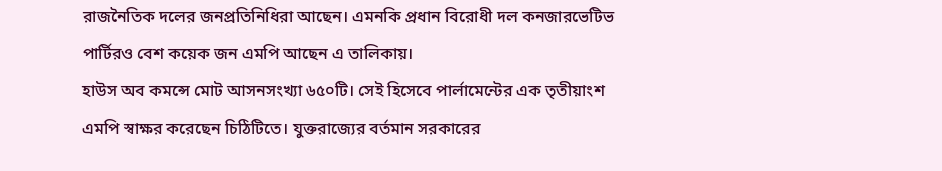রাজনৈতিক দলের জনপ্রতিনিধিরা আছেন। এমনকি প্রধান বিরোধী দল কনজারভেটিভ পার্টিরও বেশ কয়েক জন এমপি আছেন এ তালিকায়।
হাউস অব কমন্সে মোট আসনসংখ্যা ৬৫০টি। সেই হিসেবে পার্লামেন্টের এক তৃতীয়াংশ এমপি স্বাক্ষর করেছেন চিঠিটিতে। যুক্তরাজ্যের বর্তমান সরকারের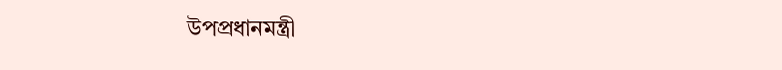উপপ্রধানমন্ত্রী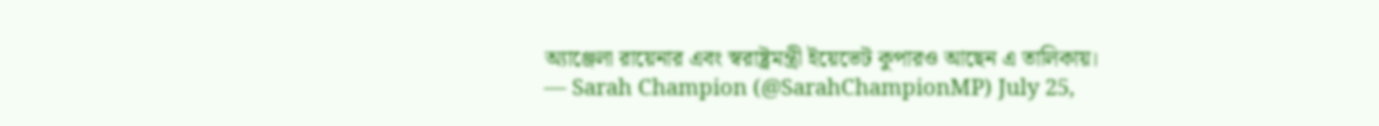অ্যাঞ্জেলা রায়েনার এবং স্বরাষ্ট্রমন্ত্রী ইয়েভেট কুপারও আছেন এ তালিকায়।
— Sarah Champion (@SarahChampionMP) July 25,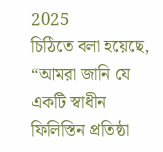2025
চিঠিতে বলা হয়েছে, “আমরা জানি যে একটি স্বাধীন ফিলিস্তিন প্রতিষ্ঠা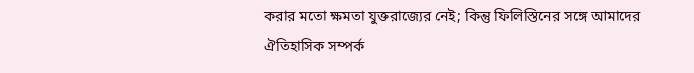করার মতো ক্ষমতা যুক্তরাজ্যের নেই; কিন্তু ফিলিস্তিনের সঙ্গে আমাদের ঐতিহাসিক সম্পর্ক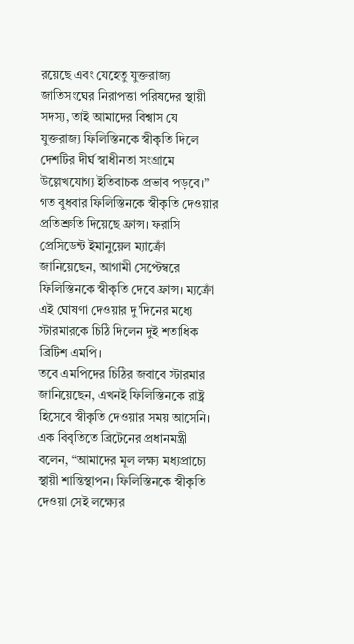রয়েছে এবং যেহেতু যুক্তরাজ্য জাতিসংঘের নিরাপত্তা পরিষদের স্থায়ী সদস্য, তাই আমাদের বিশ্বাস যে যুক্তরাজ্য ফিলিস্তিনকে স্বীকৃতি দিলে দেশটির দীর্ঘ স্বাধীনতা সংগ্রামে উল্লেখযোগ্য ইতিবাচক প্রভাব পড়বে।”
গত বুধবার ফিলিস্তিনকে স্বীকৃতি দেওয়ার প্রতিশ্রুতি দিয়েছে ফ্রান্স। ফরাসি প্রেসিডেন্ট ইমানুয়েল ম্যাক্রোঁ জানিয়েছেন, আগামী সেপ্টেম্বরে ফিলিস্তিনকে স্বীকৃতি দেবে ফ্রান্স। ম্যক্রোঁ এই ঘোষণা দেওয়ার দু’দিনের মধ্যে স্টারমারকে চিঠি দিলেন দুই শতাধিক ব্রিটিশ এমপি।
তবে এমপিদের চিঠির জবাবে স্টারমার জানিয়েছেন, এখনই ফিলিস্তিনকে রাষ্ট্র হিসেবে স্বীকৃতি দেওয়ার সময় আসেনি।
এক বিবৃতিতে ব্রিটেনের প্রধানমন্ত্রী বলেন, “আমাদের মূল লক্ষ্য মধ্যপ্রাচ্যে স্থায়ী শান্তিস্থাপন। ফিলিস্তিনকে স্বীকৃতি দেওয়া সেই লক্ষ্যের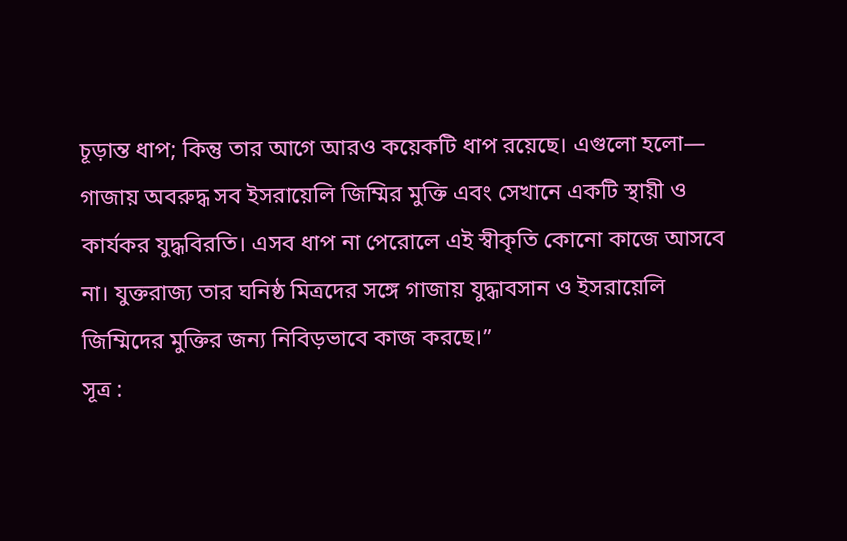চূড়ান্ত ধাপ; কিন্তু তার আগে আরও কয়েকটি ধাপ রয়েছে। এগুলো হলো— গাজায় অবরুদ্ধ সব ইসরায়েলি জিম্মির মুক্তি এবং সেখানে একটি স্থায়ী ও কার্যকর যুদ্ধবিরতি। এসব ধাপ না পেরোলে এই স্বীকৃতি কোনো কাজে আসবে না। যুক্তরাজ্য তার ঘনিষ্ঠ মিত্রদের সঙ্গে গাজায় যুদ্ধাবসান ও ইসরায়েলি জিম্মিদের মুক্তির জন্য নিবিড়ভাবে কাজ করছে।”
সূত্র :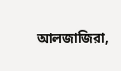আলজাজিরা,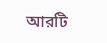আরটি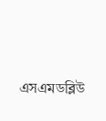এসএমডব্লিউ